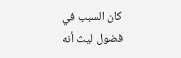كان السبب في فضول ليث أنه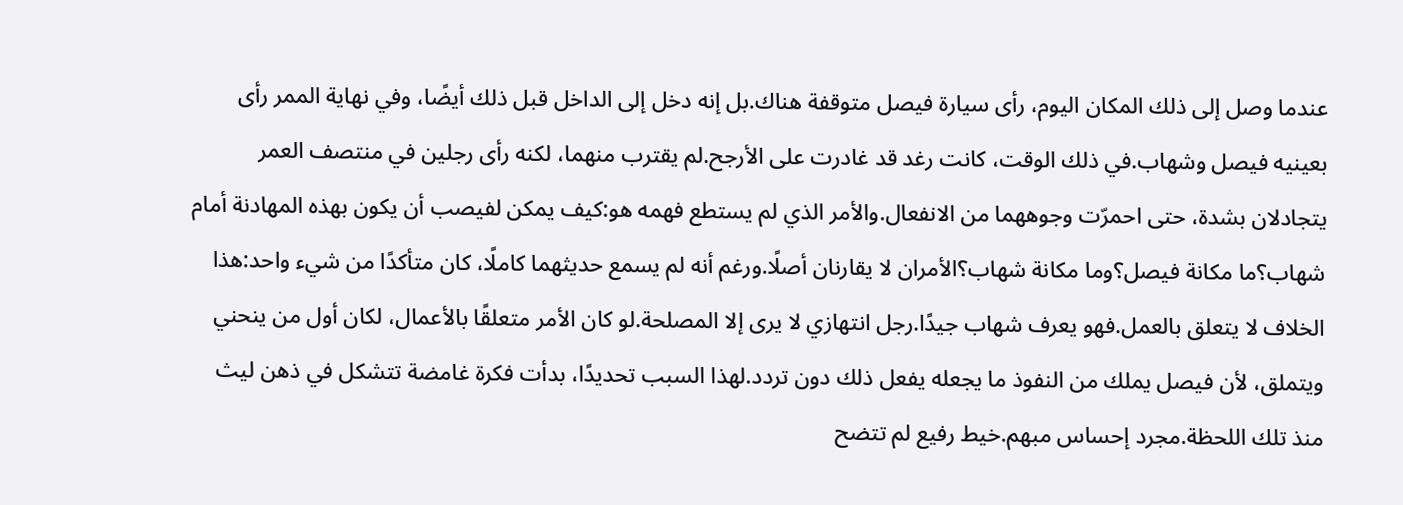عندما وصل إلى ذلك المكان اليوم، رأى سيارة فيصل متوقفة هناك.بل إنه دخل إلى الداخل قبل ذلك أيضًا، وفي نهاية الممر رأى بعينيه فيصل وشهاب.في ذلك الوقت، كانت رغد قد غادرت على الأرجح.لم يقترب منهما، لكنه رأى رجلين في منتصف العمر يتجادلان بشدة، حتى احمرّت وجوههما من الانفعال.والأمر الذي لم يستطع فهمه هو:كيف يمكن لفيصب أن يكون بهذه المهادنة أمام شهاب؟ما مكانة فيصل؟وما مكانة شهاب؟الأمران لا يقارنان أصلًا.ورغم أنه لم يسمع حديثهما كاملًا، كان متأكدًا من شيء واحد:هذا الخلاف لا يتعلق بالعمل.فهو يعرف شهاب جيدًا.رجل انتهازي لا يرى إلا المصلحة.لو كان الأمر متعلقًا بالأعمال، لكان أول من ينحني ويتملق، لأن فيصل يملك من النفوذ ما يجعله يفعل ذلك دون تردد.لهذا السبب تحديدًا، بدأت فكرة غامضة تتشكل في ذهن ليث منذ تلك اللحظة.مجرد إحساس مبهم.خيط رفيع لم تتضح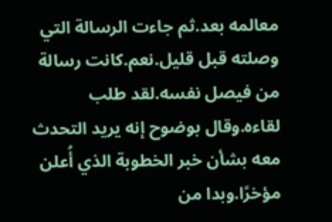معالمه بعد.ثم جاءت الرسالة التي وصلته قبل قليل.نعم.كانت رسالة من فيصل نفسه.لقد طلب لقاءه.وقال بوضوح إنه يريد التحدث معه بشأن خبر الخطوبة الذي أُعلن مؤخرًا.وبدا من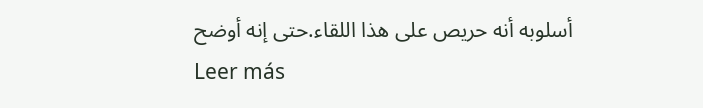أسلوبه أنه حريص على هذا اللقاء.حتى إنه أوضح
Leer más